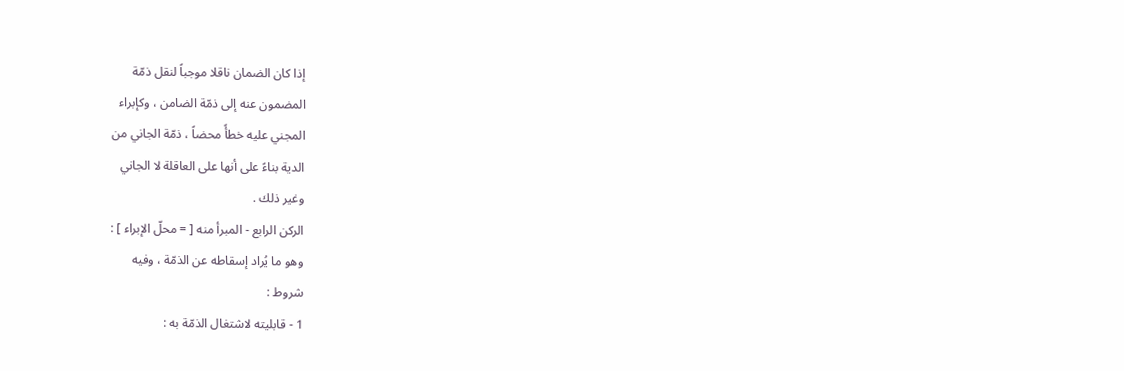إذا كان الضمان ناقلا موجباً لنقل ذمّة
المضمون عنه إلى ذمّة الضامن ، وكإبراء
المجني عليه خطأً محضاً ، ذمّة الجاني من
الدية بناءً على أنها على العاقلة لا الجاني
وغير ذلك .
الركن الرابع - المبرأ منه [ = محلّ الإبراء ] :
وهو ما يُراد إسقاطه عن الذمّة ، وفيه
شروط :
1 - قابليته لاشتغال الذمّة به :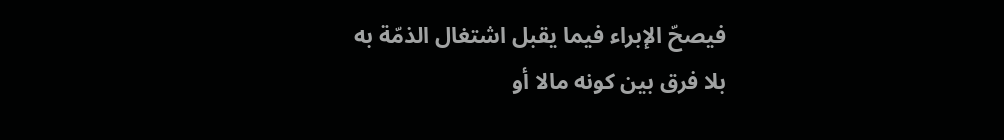فيصحّ الإبراء فيما يقبل اشتغال الذمّة به
بلا فرق بين كونه مالا أو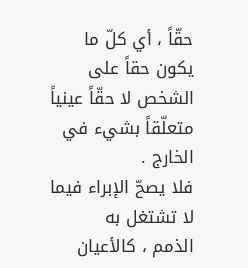حقّاً ، أي كلّ ما
يكون حقاً على الشخص لا حقّاً عينياً
متعلّقاً بشيء في الخارج .
فلا يصحّ الإبراء فيما لا تشتغل به
الذمم ، كالأعيان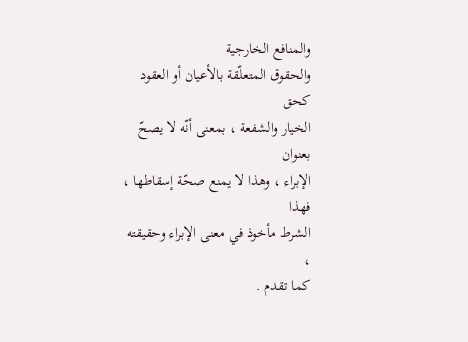والمنافع الخارجية
والحقوق المتعلّقة بالأعيان أو العقود كحق
الخيار والشفعة ، بمعنى أنّه لا يصحّ بعنوان
الإبراء ، وهذا لا يمنع صحّة إسقاطها ، فهذا
الشرط مأخوذ في معنى الإبراء وحقيقته ،
كما تقدم .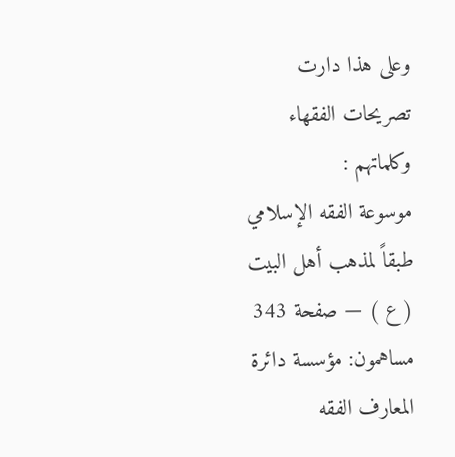وعلى هذا دارت تصريحات الفقهاء
وكلماتهم :
موسوعة الفقه الإسلامي طبقاً لمذهب أهل البيت ( ع ) — صفحة 343
مساهمون: مؤسسة دائرة المعارف الفقه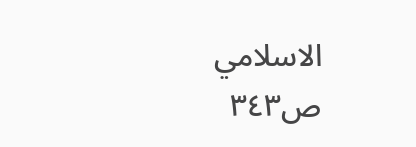الاسلامي
ص٣٤٣